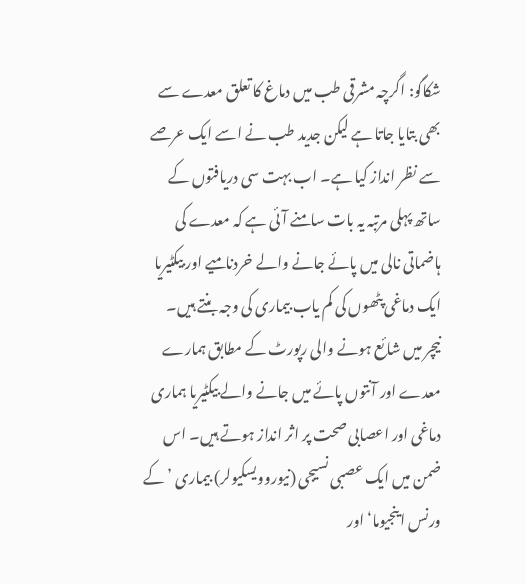شکاگو: اگرچہ مشرقی طب میں دماغ کا تعلق معدے سے بھی بتایا جاتا ہے لیکن جدید طب نے اسے ایک عرصے سے نظر انداز کیا ہے۔ اب بہت سی دریافتوں کے ساتھ پہلی مرتبہ یہ بات سامنے آئی ہے کہ معدے کی ہاضماتی نالی میں پائے جانے والے خردنامیے اور بیکٹیریا ایک دماغی پٹھوں کی کم یاب بیماری کی وجہ بنتے ہیں۔
نیچر میں شائع ہونے والی رپورٹ کے مطابق ہمارے معدے اور آنتوں پائے میں جانے والے بیکٹیریا ہماری دماغی اور اعصابی صحت پر اثر انداز ہوتے ہیں۔ اس ضمن میں ایک عصبی نسیجی (نیوروویسکیولر) بیماری ’کے ورنس اینجیوما‘ اور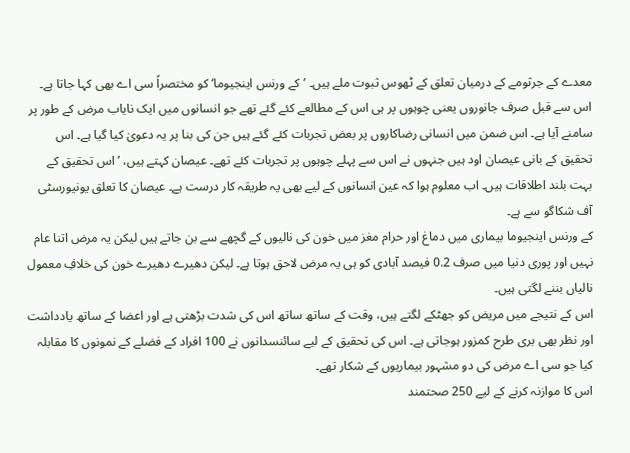معدے کے جرثومے کے درمیان تعلق کے ٹھوس ثبوت ملے ہیں۔ ’کے ورنس اینجیوما‘ کو مختصراً سی اے بھی کہا جاتا ہے۔
اس سے قبل صرف جانوروں یعنی چوہوں پر ہی اس کے مطالعے کئے گئے تھے جو انسانوں میں ایک نایاب مرض کے طور پر سامنے آیا ہے۔ اس ضمن میں انسانی رضاکاروں پر بعض تجربات کئے گئے ہیں جن کی بنا پر یہ دعویٰ کیا گیا ہے۔ اس تحقیق کے بانی عیصان اود ہیں جنہوں نے اس سے پہلے چوہوں پر تجربات کئے تھے۔ عیصان کہتے ہیں، ’ اس تحقیق کے بہت بلند اطلاقات ہیں۔ اب معلوم ہوا کہ عین انسانوں کے لیے بھی یہ طریقہ کار درست ہے۔ عیصان کا تعلق یونیورسٹی آف شکاگو سے ہے۔
کے ورنس اینجیوما بیماری میں دماغ اور حرام مغز میں خون کی نالیوں کے گچھے سے بن جاتے ہیں لیکن یہ مرض اتنا عام نہیں اور پوری دنیا میں صرف 0.2 فیصد آبادی کو ہی یہ مرض لاحق ہوتا ہے۔ لیکن دھیرے دھیرے خون کی خلافِ معمول نالیاں بننے لگتی ہیں۔
اس کے نتیجے میں مریض کو جھٹکے لگتے ہیں، وقت کے ساتھ ساتھ اس کی شدت بڑھتی ہے اور اعضا کے ساتھ یادداشت اور نظر بھی بری طرح کمزور ہوجاتی ہے۔ اس کی تحقیق کے لیے سائنسدانوں نے 100 افراد کے فضلے کے نمونوں کا مقابلہ کیا جو سی اے مرض کی دو مشہور بیماریوں کے شکار تھے۔
اس کا موازنہ کرنے کے لیے 250 صحتمند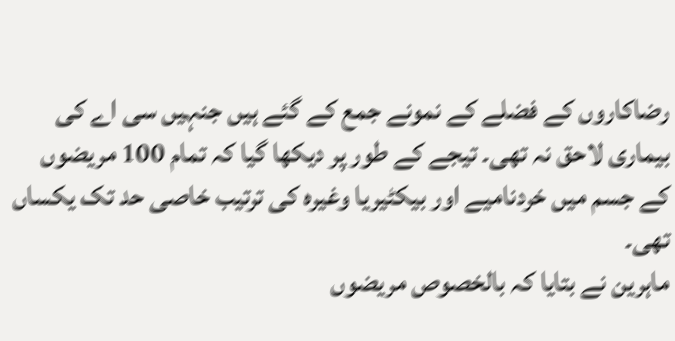رضاکاروں کے فضلے کے نمونے جمع کے گئے ہیں جنہیں سی اے کی بیماری لاحق نہ تھی۔ تیجے کے طور پر دیکھا گیا کہ تمام 100 مریضوں کے جسم میں خردنامیے اور بیکٹیریا وغیرہ کی ترتیب خاصی حد تک یکساں تھی۔
ماہرین نے بتایا کہ بالخصوص مریضوں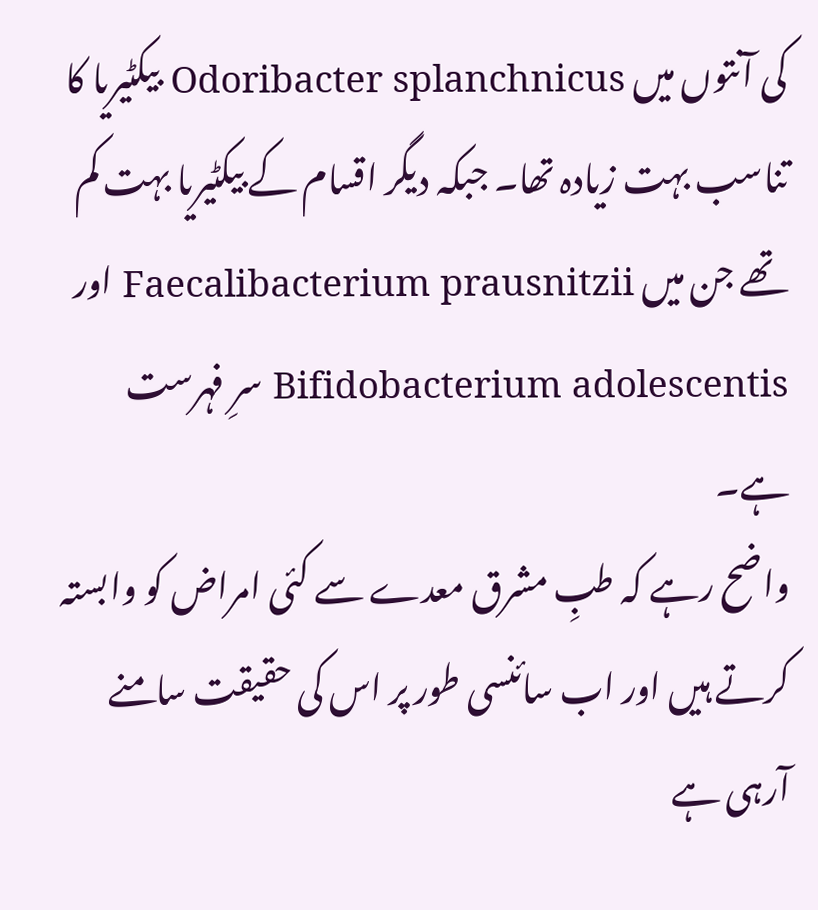کی آنتوں میں Odoribacter splanchnicus بیکٹیریا کا تناسب بہت زیادہ تھا۔ جبکہ دیگر اقسام کے بیکٹیریا بہت کم تھے جن میں Faecalibacterium prausnitzii اور Bifidobacterium adolescentis سرِ فہرست ہے۔
واضح رہے کہ طبِ مشرق معدے سے کئی امراض کو وابستہ کرتے ہیں اور اب سائنسی طور پر اس کی حقیقت سامنے آرہی ہے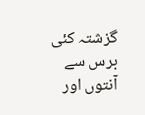گزشتہ کئی برس سے آنتوں اور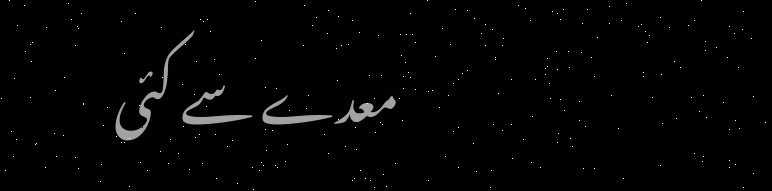معدے سے کئی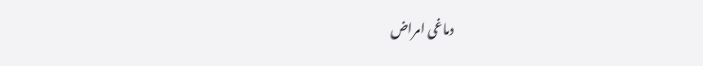دماغی امراض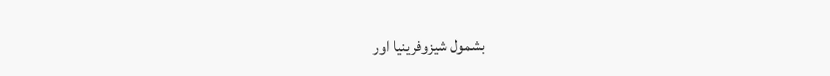بشمول شیزوفرینیا اور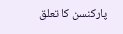پارکنسن کا تعلق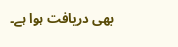بھی دریافت ہوا ہے۔